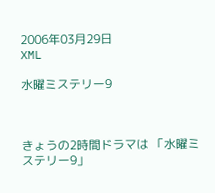2006年03月29日
XML

水曜ミステリー9



きょうの2時間ドラマは 「水曜ミステリー9」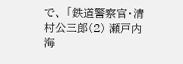で、 「鉄道警察官・清村公三郎(2) 瀬戸内海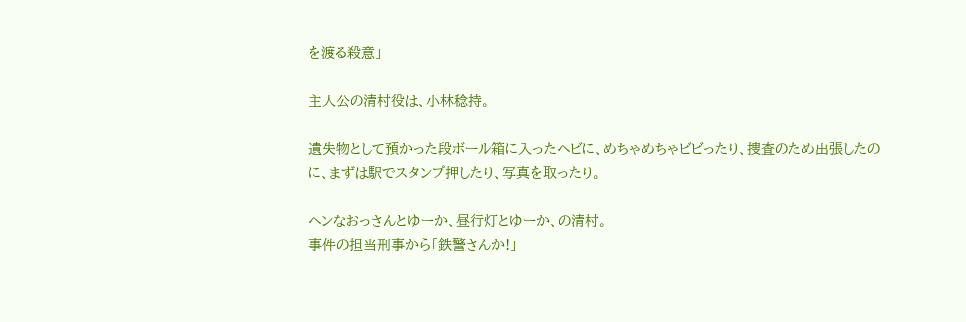を渡る殺意」

主人公の清村役は、小林稔持。

遺失物として預かった段ボール箱に入ったヘビに、めちゃめちゃビビったり、捜査のため出張したのに、まずは駅でスタンプ押したり、写真を取ったり。

ヘンなおっさんとゆーか、昼行灯とゆーか、の清村。
事件の担当刑事から「鉄警さんか!」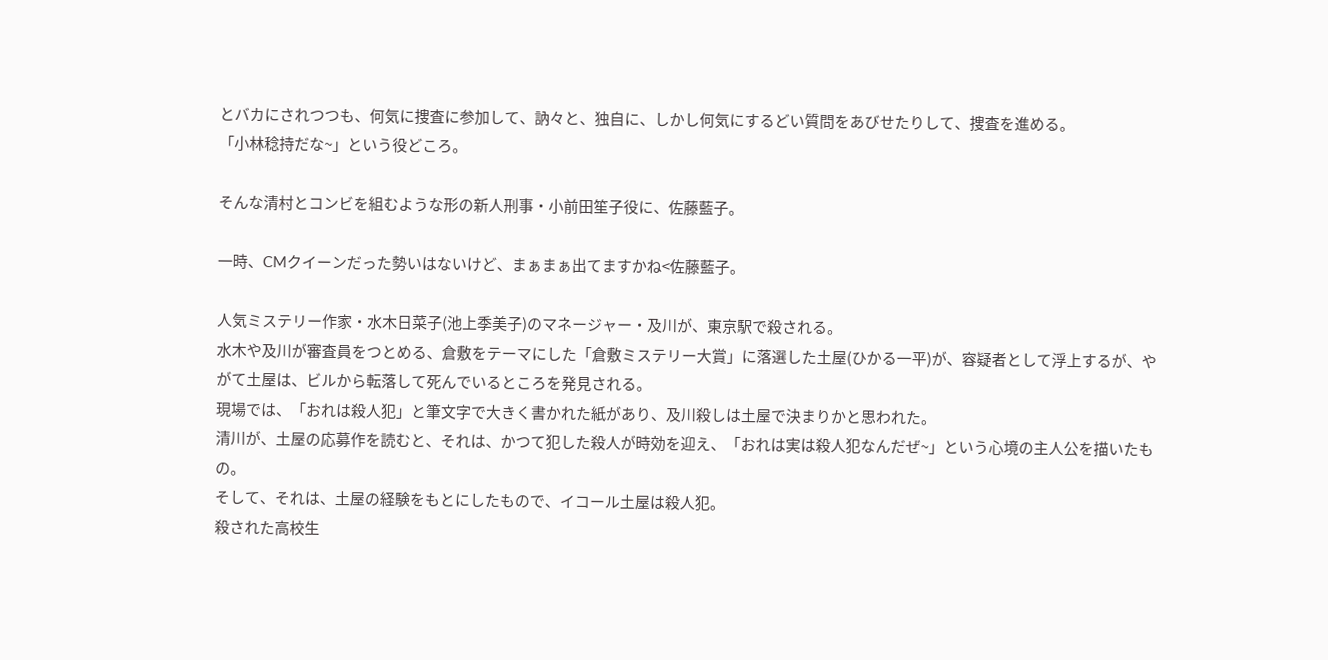とバカにされつつも、何気に捜査に参加して、訥々と、独自に、しかし何気にするどい質問をあびせたりして、捜査を進める。
「小林稔持だな~」という役どころ。

そんな清村とコンビを組むような形の新人刑事・小前田笙子役に、佐藤藍子。

一時、CMクイーンだった勢いはないけど、まぁまぁ出てますかね<佐藤藍子。

人気ミステリー作家・水木日菜子(池上季美子)のマネージャー・及川が、東京駅で殺される。
水木や及川が審査員をつとめる、倉敷をテーマにした「倉敷ミステリー大賞」に落選した土屋(ひかる一平)が、容疑者として浮上するが、やがて土屋は、ビルから転落して死んでいるところを発見される。
現場では、「おれは殺人犯」と筆文字で大きく書かれた紙があり、及川殺しは土屋で決まりかと思われた。
清川が、土屋の応募作を読むと、それは、かつて犯した殺人が時効を迎え、「おれは実は殺人犯なんだぜ~」という心境の主人公を描いたもの。
そして、それは、土屋の経験をもとにしたもので、イコール土屋は殺人犯。
殺された高校生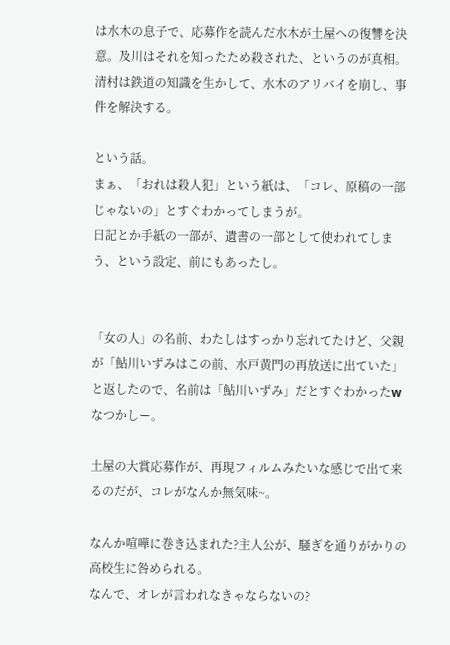は水木の息子で、応募作を読んだ水木が土屋への復讐を決意。及川はそれを知ったため殺された、というのが真相。
清村は鉄道の知識を生かして、水木のアリバイを崩し、事件を解決する。

という話。
まぁ、「おれは殺人犯」という紙は、「コレ、原稿の一部じゃないの」とすぐわかってしまうが。
日記とか手紙の一部が、遺書の一部として使われてしまう、という設定、前にもあったし。


「女の人」の名前、わたしはすっかり忘れてたけど、父親が「鮎川いずみはこの前、水戸黄門の再放送に出ていた」と返したので、名前は「鮎川いずみ」だとすぐわかったw
なつかしー。

土屋の大賞応募作が、再現フィルムみたいな感じで出て来るのだが、コレがなんか無気味~。

なんか喧嘩に巻き込まれた?主人公が、騒ぎを通りがかりの高校生に咎められる。
なんで、オレが言われなきゃならないの?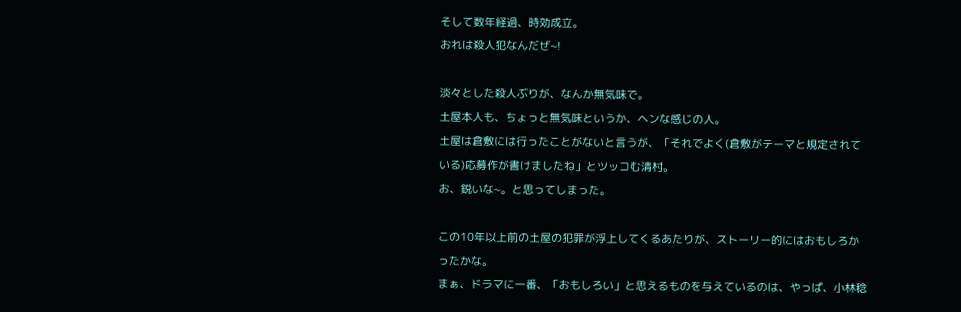そして数年経過、時効成立。
おれは殺人犯なんだぜ~!

淡々とした殺人ぶりが、なんか無気味で。
土屋本人も、ちょっと無気味というか、ヘンな感じの人。
土屋は倉敷には行ったことがないと言うが、「それでよく(倉敷がテーマと規定されている)応募作が書けましたね」とツッコむ清村。
お、鋭いな~。と思ってしまった。

この10年以上前の土屋の犯罪が浮上してくるあたりが、ストーリー的にはおもしろかったかな。
まぁ、ドラマに一番、「おもしろい」と思えるものを与えているのは、やっぱ、小林稔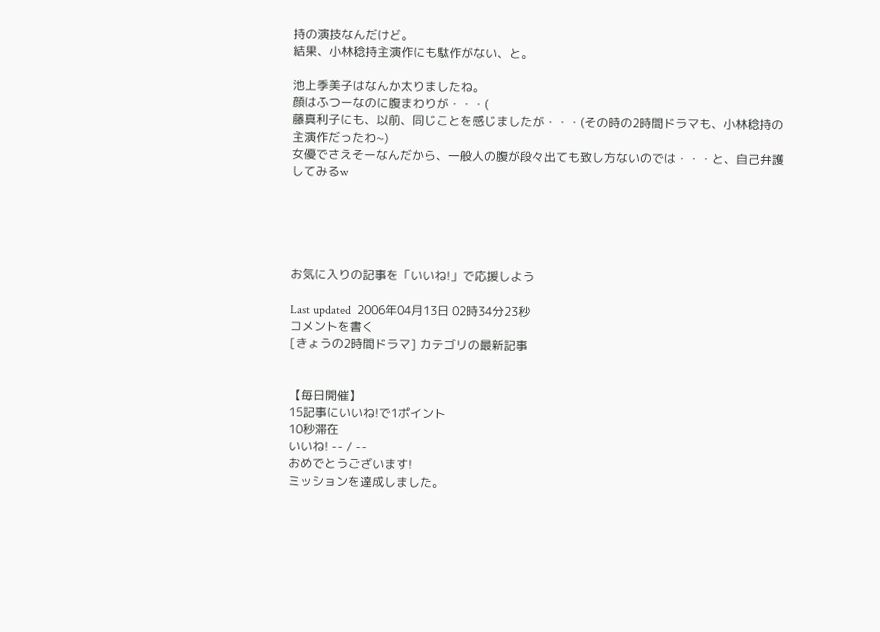持の演技なんだけど。
結果、小林稔持主演作にも駄作がない、と。

池上季美子はなんか太りましたね。
顔はふつーなのに腹まわりが・・・(
藤真利子にも、以前、同じことを感じましたが・・・(その時の2時間ドラマも、小林稔持の主演作だったわ~)
女優でさえそーなんだから、一般人の腹が段々出ても致し方ないのでは・・・と、自己弁護してみるw





お気に入りの記事を「いいね!」で応援しよう

Last updated  2006年04月13日 02時34分23秒
コメントを書く
[きょうの2時間ドラマ] カテゴリの最新記事


【毎日開催】
15記事にいいね!で1ポイント
10秒滞在
いいね! -- / --
おめでとうございます!
ミッションを達成しました。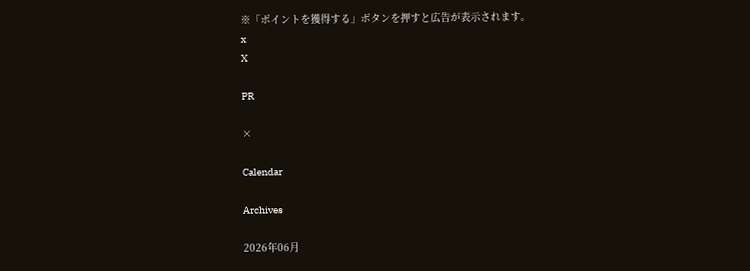※「ポイントを獲得する」ボタンを押すと広告が表示されます。
x
X

PR

×

Calendar

Archives

2026年06月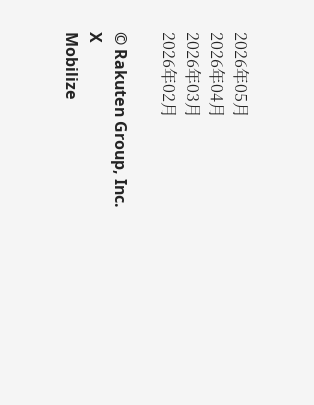2026年05月
2026年04月
2026年03月
2026年02月

© Rakuten Group, Inc.
X
Mobilize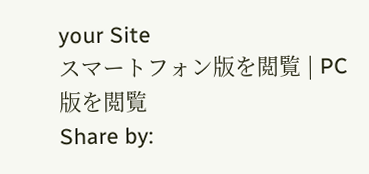your Site
スマートフォン版を閲覧 | PC版を閲覧
Share by: